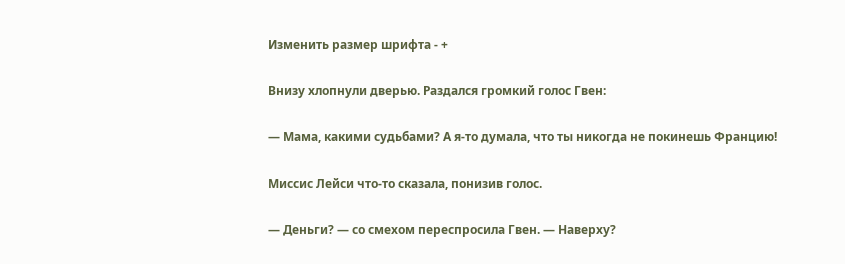Изменить размер шрифта - +

Внизу хлопнули дверью. Раздался громкий голос Гвен:

— Мама, какими судьбами? А я-то думала, что ты никогда не покинешь Францию!

Миссис Лейси что-то сказала, понизив голос.

— Деньги? — со смехом переспросила Гвен. — Наверху?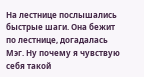На лестнице послышались быстрые шаги. Она бежит по лестнице, догадалась Мэг. Ну почему я чувствую себя такой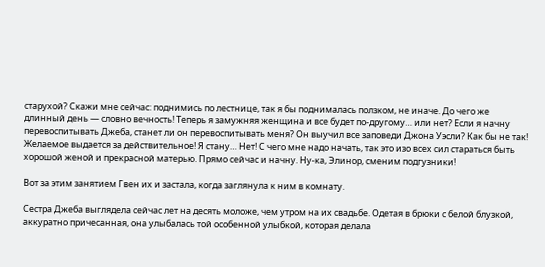старухой? Скажи мне сейчас: поднимись по лестнице, так я бы поднималась ползком, не иначе. До чего же длинный день — словно вечность! Теперь я замужняя женщина и все будет по-другому… или нет? Если я начну перевоспитывать Джеба, станет ли он перевоспитывать меня? Он выучил все заповеди Джона Уэсли? Как бы не так! Желаемое выдается за действительное! Я стану… Нет! С чего мне надо начать, так это изо всех сил стараться быть хорошой женой и прекрасной матерью. Прямо сейчас и начну. Ну-ка, Элинор, сменим подгузники!

Вот за этим занятием Гвен их и застала, когда заглянула к ним в комнату.

Сестра Джеба выглядела сейчас лет на десять моложе, чем утром на их свадьбе. Одетая в брюки с белой блузкой, аккуратно причесанная, она улыбалась той особенной улыбкой, которая делала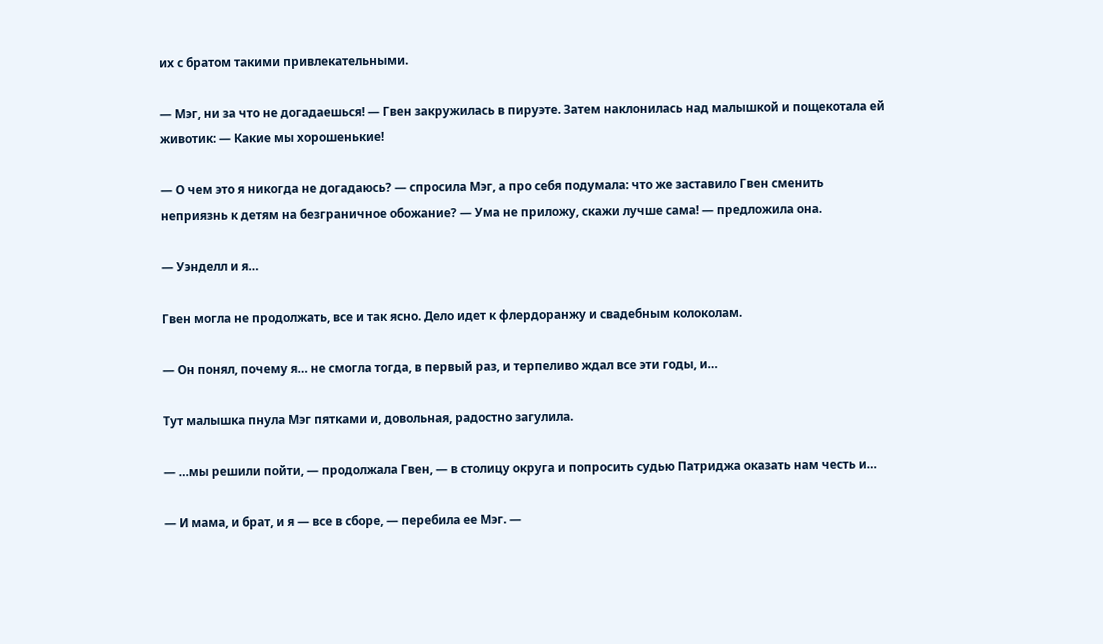их с братом такими привлекательными.

— Мэг, ни за что не догадаешься! — Гвен закружилась в пируэте. Затем наклонилась над малышкой и пощекотала ей животик: — Какие мы хорошенькие!

— О чем это я никогда не догадаюсь? — спросила Мэг, а про себя подумала: что же заставило Гвен сменить неприязнь к детям на безграничное обожание? — Ума не приложу, скажи лучше сама! — предложила она.

— Уэнделл и я…

Гвен могла не продолжать, все и так ясно. Дело идет к флердоранжу и свадебным колоколам.

— Он понял, почему я… не смогла тогда, в первый раз, и терпеливо ждал все эти годы, и…

Тут малышка пнула Мэг пятками и, довольная, радостно загулила.

— …мы решили пойти, — продолжала Гвен, — в столицу округа и попросить судью Патриджа оказать нам честь и…

— И мама, и брат, и я — все в сборе, — перебила ее Мэг. —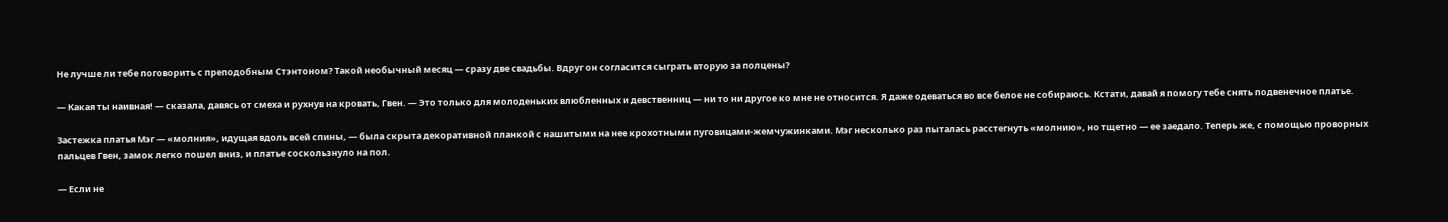Не лучше ли тебе поговорить с преподобным Стэнтоном? Такой необычный месяц — сразу две свадьбы. Вдруг он согласится сыграть вторую за полцены?

— Какая ты наивная! — сказала, давясь от смеха и рухнув на кровать, Гвен. — Это только для молоденьких влюбленных и девственниц — ни то ни другое ко мне не относится. Я даже одеваться во все белое не собираюсь. Кстати, давай я помогу тебе снять подвенечное платье.

Застежка платья Мэг — «молния», идущая вдоль всей спины, — была скрыта декоративной планкой с нашитыми на нее крохотными пуговицами-жемчужинками. Мэг несколько раз пыталась расстегнуть «молнию», но тщетно — ее заедало. Теперь же, с помощью проворных пальцев Гвен, замок легко пошел вниз, и платье соскользнуло на пол.

— Если не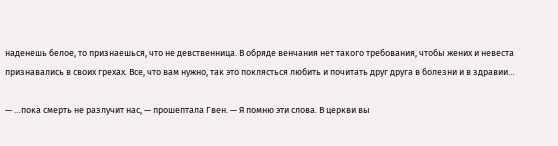наденешь белое, то признаешься, что не девственница. В обряде венчания нет такого требования, чтобы жених и невеста признавались в своих грехах. Все, что вам нужно, так это поклясться любить и почитать друг друга в болезни и в здравии…

— …пока смерть не разлучит нас, — прошептала Гвен. — Я помню эти слова. В церкви вы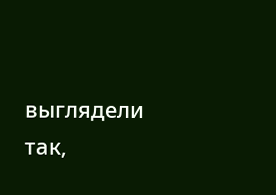выглядели так,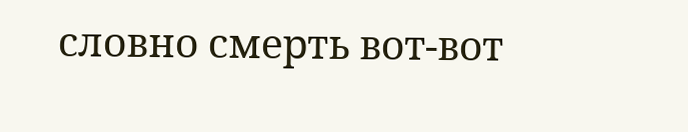словно смерть вот-вот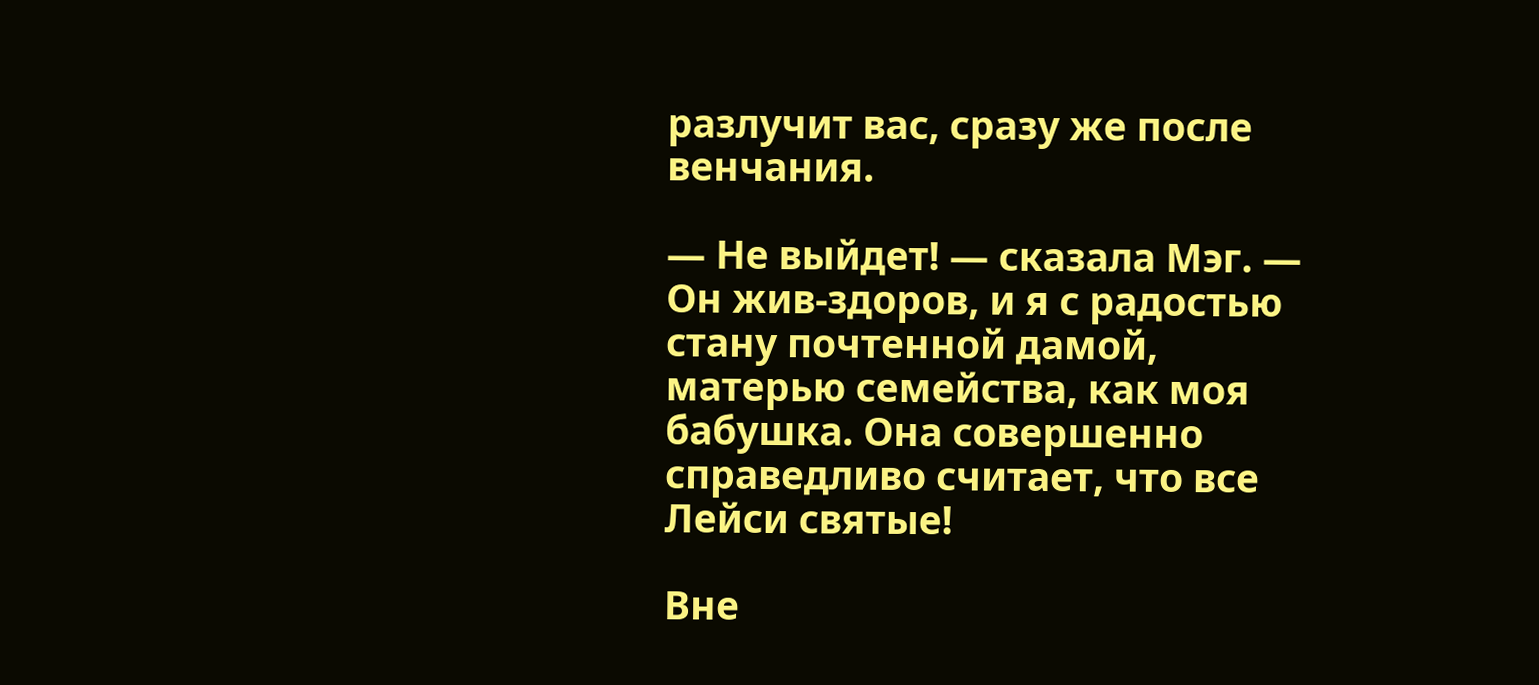разлучит вас, сразу же после венчания.

— Не выйдет! — сказала Мэг. — Он жив-здоров, и я с радостью стану почтенной дамой, матерью семейства, как моя бабушка. Она совершенно справедливо считает, что все Лейси святые!

Вне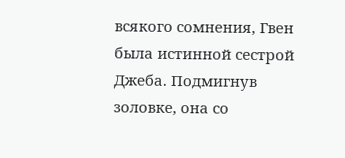всякого сомнения, Гвен была истинной сестрой Джеба. Подмигнув золовке, она со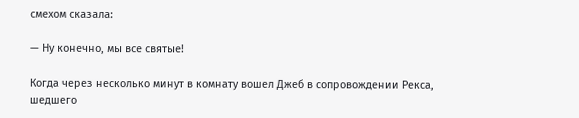смехом сказала:

— Ну конечно, мы все святые!

Когда через несколько минут в комнату вошел Джеб в сопровождении Рекса, шедшего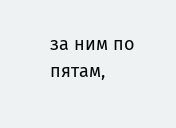за ним по пятам,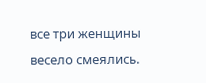все три женщины весело смеялись.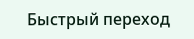Быстрый переход